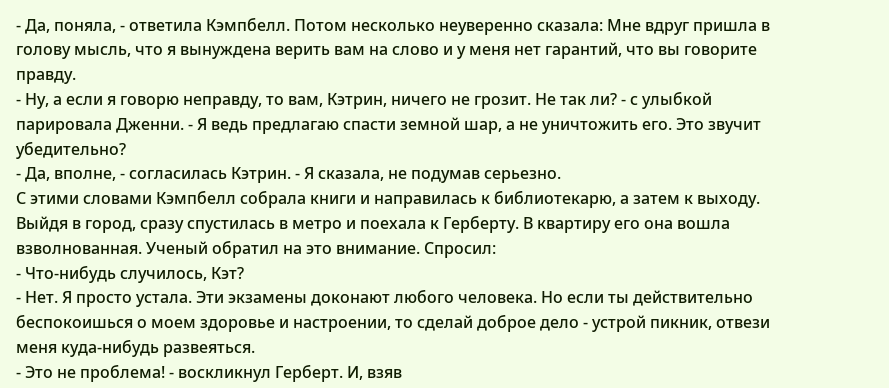- Да, поняла, - ответила Кэмпбелл. Потом несколько неуверенно сказала: Мне вдруг пришла в голову мысль, что я вынуждена верить вам на слово и у меня нет гарантий, что вы говорите правду.
- Ну, а если я говорю неправду, то вам, Кэтрин, ничего не грозит. Не так ли? - с улыбкой парировала Дженни. - Я ведь предлагаю спасти земной шар, а не уничтожить его. Это звучит убедительно?
- Да, вполне, - согласилась Кэтрин. - Я сказала, не подумав серьезно.
С этими словами Кэмпбелл собрала книги и направилась к библиотекарю, а затем к выходу. Выйдя в город, сразу спустилась в метро и поехала к Герберту. В квартиру его она вошла взволнованная. Ученый обратил на это внимание. Спросил:
- Что-нибудь случилось, Кэт?
- Нет. Я просто устала. Эти экзамены доконают любого человека. Но если ты действительно беспокоишься о моем здоровье и настроении, то сделай доброе дело - устрой пикник, отвези меня куда-нибудь развеяться.
- Это не проблема! - воскликнул Герберт. И, взяв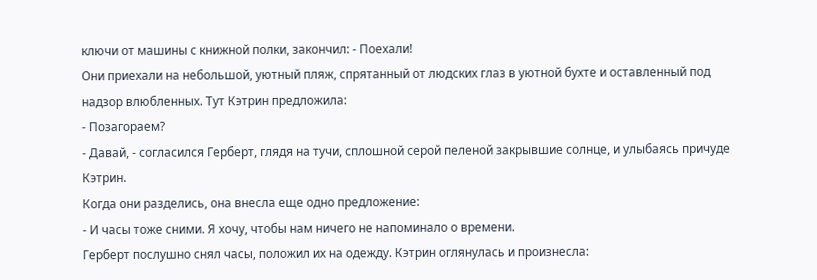ключи от машины с книжной полки, закончил: - Поехали!
Они приехали на небольшой, уютный пляж, спрятанный от людских глаз в уютной бухте и оставленный под надзор влюбленных. Тут Кэтрин предложила:
- Позагораем?
- Давай, - согласился Герберт, глядя на тучи, сплошной серой пеленой закрывшие солнце, и улыбаясь причуде Кэтрин.
Когда они разделись, она внесла еще одно предложение:
- И часы тоже сними. Я хочу, чтобы нам ничего не напоминало о времени.
Герберт послушно снял часы, положил их на одежду. Кэтрин оглянулась и произнесла: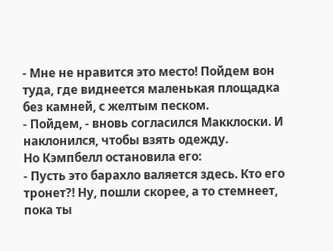- Мне не нравится это место! Пойдем вон туда, где виднеется маленькая площадка без камней, с желтым песком.
- Пойдем, - вновь согласился Макклоски. И наклонился, чтобы взять одежду.
Но Кэмпбелл остановила его:
- Пусть это барахло валяется здесь. Кто его тронет?! Ну, пошли скорее, а то стемнеет, пока ты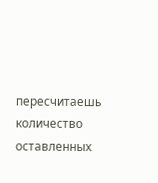пересчитаешь количество оставленных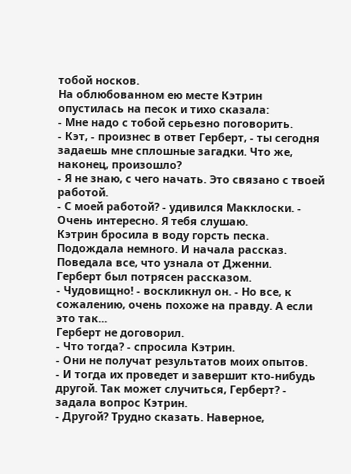тобой носков.
На облюбованном ею месте Кэтрин опустилась на песок и тихо сказала:
- Мне надо с тобой серьезно поговорить.
- Кэт, - произнес в ответ Герберт, - ты сегодня задаешь мне сплошные загадки. Что же, наконец, произошло?
- Я не знаю, с чего начать. Это связано с твоей работой.
- С моей работой? - удивился Макклоски. - Очень интересно. Я тебя слушаю.
Кэтрин бросила в воду горсть песка. Подождала немного. И начала рассказ. Поведала все, что узнала от Дженни.
Герберт был потрясен рассказом.
- Чудовищно! - воскликнул он. - Но все, к сожалению, очень похоже на правду. А если это так...
Герберт не договорил.
- Что тогда? - спросила Кэтрин.
- Они не получат результатов моих опытов.
- И тогда их проведет и завершит кто-нибудь другой. Так может случиться, Герберт? - задала вопрос Кэтрин.
- Другой? Трудно сказать. Наверное,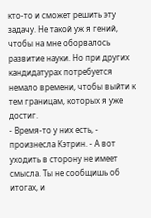кто-то и сможет решить эту задачу. Не такой уж я гений, чтобы на мне оборвалось развитие науки. Но при других кандидатурах потребуется немало времени, чтобы выйти к тем границам, которых я уже достиг.
- Время-то у них есть, - произнесла Кэтрин. - А вот уходить в сторону не имеет смысла. Ты не сообщишь об итогах, и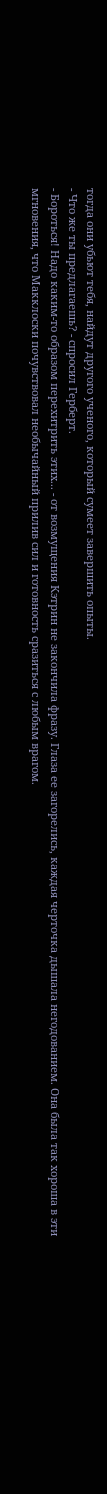тогда они убьют тебя, найдут другого ученого, который сумеет завершить опыты.
- Что же ты предлагаешь? - спросил Герберт.
- Бороться! Надо каким-то образом перехитрить этих... - от возмущения Кэтрин не закончила фразу. Глаза ее загорелись, каждая черточка дышала негодованием. Она была так хороша в эти мгновения, что Макклоски почувствовал необычайный прилив сил и готовность сразиться с любым врагом.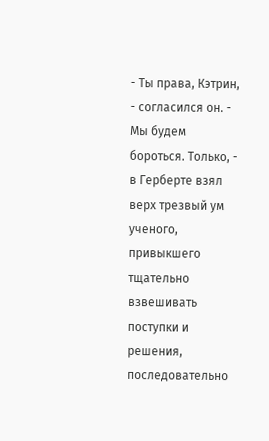- Ты права, Кэтрин, - согласился он. - Мы будем бороться. Только, - в Герберте взял верх трезвый ум ученого, привыкшего тщательно взвешивать поступки и решения, последовательно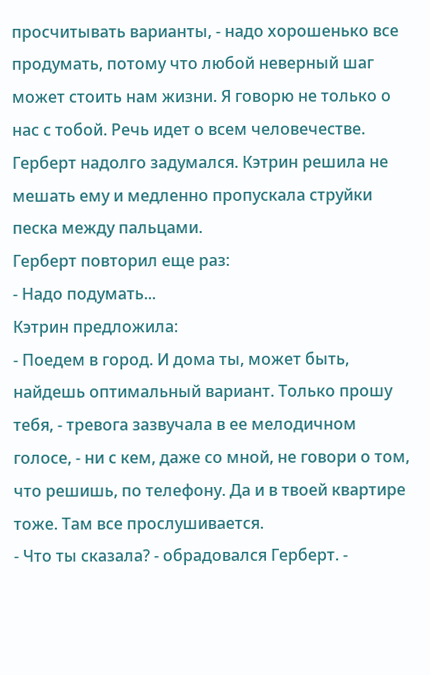просчитывать варианты, - надо хорошенько все продумать, потому что любой неверный шаг может стоить нам жизни. Я говорю не только о нас с тобой. Речь идет о всем человечестве.
Герберт надолго задумался. Кэтрин решила не мешать ему и медленно пропускала струйки песка между пальцами.
Герберт повторил еще раз:
- Надо подумать...
Кэтрин предложила:
- Поедем в город. И дома ты, может быть, найдешь оптимальный вариант. Только прошу тебя, - тревога зазвучала в ее мелодичном голосе, - ни с кем, даже со мной, не говори о том, что решишь, по телефону. Да и в твоей квартире тоже. Там все прослушивается.
- Что ты сказала? - обрадовался Герберт. -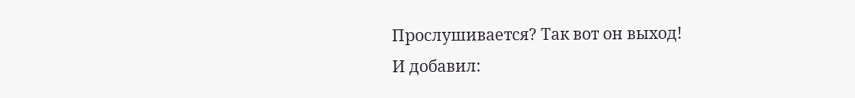Прослушивается? Так вот он выход!
И добавил: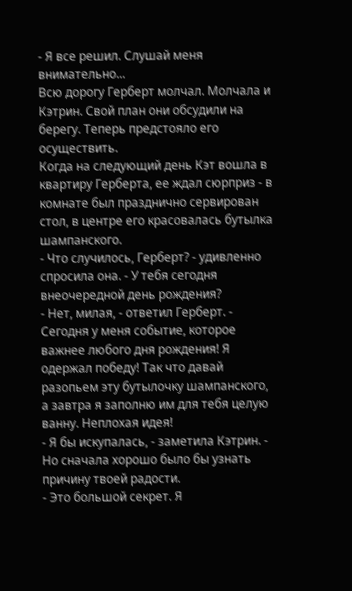- Я все решил. Слушай меня внимательно...
Всю дорогу Герберт молчал. Молчала и Кэтрин. Свой план они обсудили на берегу. Теперь предстояло его осуществить.
Когда на следующий день Кэт вошла в квартиру Герберта, ее ждал сюрприз - в комнате был празднично сервирован стол, в центре его красовалась бутылка шампанского.
- Что случилось, Герберт? - удивленно спросила она. - У тебя сегодня внеочередной день рождения?
- Нет, милая, - ответил Герберт. - Сегодня у меня событие, которое важнее любого дня рождения! Я одержал победу! Так что давай разопьем эту бутылочку шампанского, а завтра я заполню им для тебя целую ванну. Неплохая идея!
- Я бы искупалась, - заметила Кэтрин. - Но сначала хорошо было бы узнать причину твоей радости.
- Это большой секрет. Я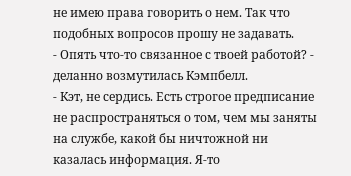не имею права говорить о нем. Так что подобных вопросов прошу не задавать.
- Опять что-то связанное с твоей работой? - деланно возмутилась Кэмпбелл.
- Кэт, не сердись. Есть строгое предписание не распространяться о том, чем мы заняты на службе, какой бы ничтожной ни казалась информация. Я-то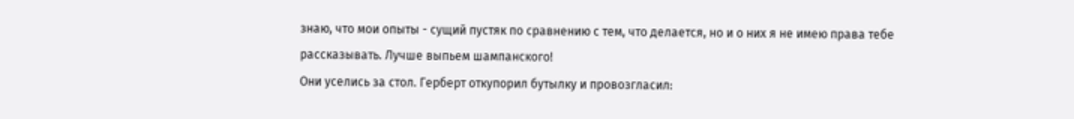знаю, что мои опыты - сущий пустяк по сравнению с тем, что делается, но и о них я не имею права тебе рассказывать. Лучше выпьем шампанского!
Они уселись за стол. Герберт откупорил бутылку и провозгласил: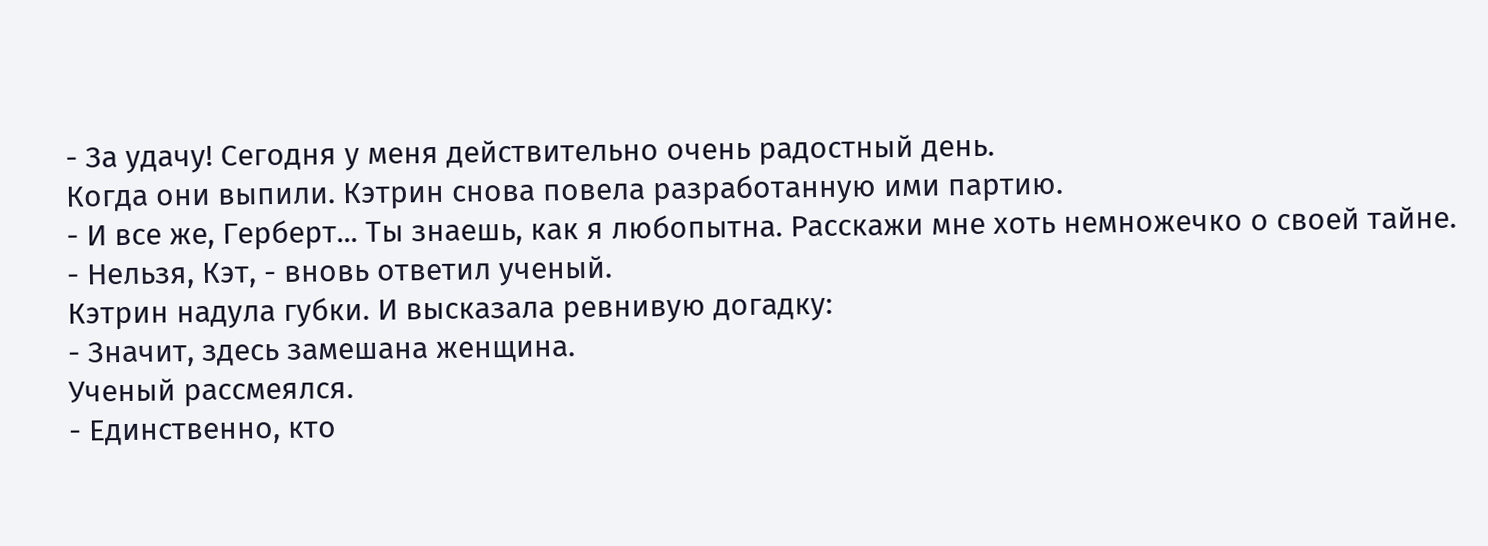- За удачу! Сегодня у меня действительно очень радостный день.
Когда они выпили. Кэтрин снова повела разработанную ими партию.
- И все же, Герберт... Ты знаешь, как я любопытна. Расскажи мне хоть немножечко о своей тайне.
- Нельзя, Кэт, - вновь ответил ученый.
Кэтрин надула губки. И высказала ревнивую догадку:
- Значит, здесь замешана женщина.
Ученый рассмеялся.
- Единственно, кто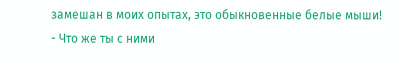замешан в моих опытах, это обыкновенные белые мыши!
- Что же ты с ними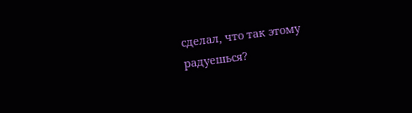сделал, что так этому радуешься?